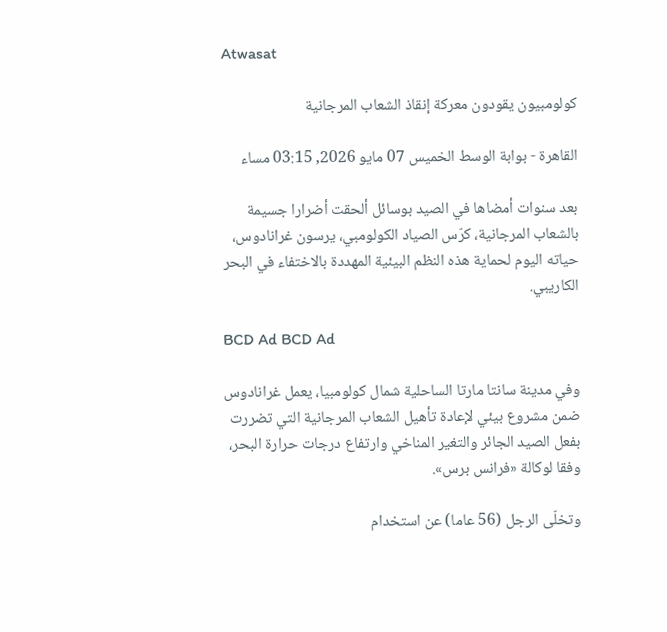Atwasat

كولومبيون يقودون معركة إنقاذ الشعاب المرجانية

القاهرة - بوابة الوسط الخميس 07 مايو 2026, 03:15 مساء

بعد سنوات أمضاها في الصيد بوسائل ألحقت أضرارا جسيمة بالشعاب المرجانية، كرّس الصياد الكولومبي، يرسون غرانادوس، حياته اليوم لحماية هذه النظم البيئية المهددة بالاختفاء في البحر الكاريبي.

BCD Ad BCD Ad

وفي مدينة سانتا مارتا الساحلية شمال كولومبيا، يعمل غرانادوس ضمن مشروع بيئي لإعادة تأهيل الشعاب المرجانية التي تضررت بفعل الصيد الجائر والتغير المناخي وارتفاع درجات حرارة البحر، وفقا لوكالة «فرانس برس».

وتخلّى الرجل (56 عاما) عن استخدام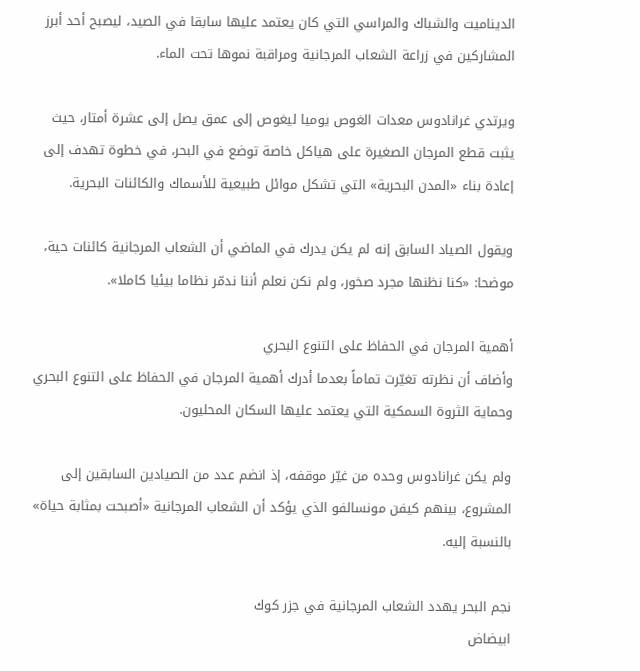الديناميت والشباك والمراسي التي كان يعتمد عليها سابقا في الصيد، ليصبح أحد أبرز المشاركين في زراعة الشعاب المرجانية ومراقبة نموها تحت الماء.

ويرتدي غرانادوس معدات الغوص يوميا ليغوص إلى عمق يصل إلى عشرة أمتار، حيث يثبت قطع المرجان الصغيرة على هياكل خاصة توضع في البحر، في خطوة تهدف إلى إعادة بناء «المدن البحرية» التي تشكل موائل طبيعية للأسماك والكائنات البحرية.

ويقول الصياد السابق إنه لم يكن يدرك في الماضي أن الشعاب المرجانية كائنات حية، موضحا: «كنا نظنها مجرد صخور، ولم نكن نعلم أننا ندمّر نظاما بيئيا كاملا».

أهمية المرجان في الحفاظ على التنوع البحري
وأضاف أن نظرته تغيّرت تماماً بعدما أدرك أهمية المرجان في الحفاظ على التنوع البحري وحماية الثروة السمكية التي يعتمد عليها السكان المحليون.

ولم يكن غرانادوس وحده من غيّر موقفه، إذ انضم عدد من الصيادين السابقين إلى المشروع، بينهم كيفن مونسالفو الذي يؤكد أن الشعاب المرجانية «أصبحت بمثابة حياة» بالنسبة إليه.

نجم البحر يهدد الشعاب المرجانية في جزر كوك
ابيضاض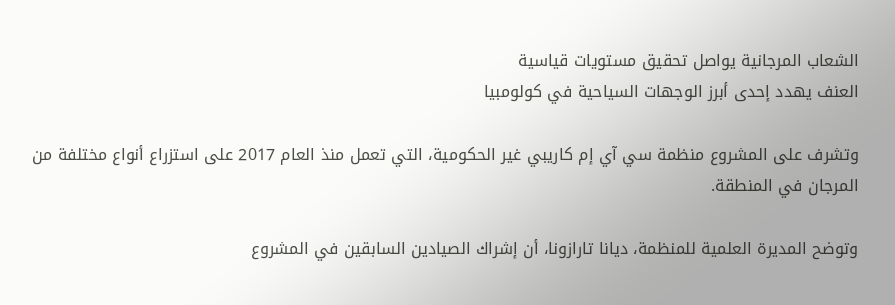الشعاب المرجانية يواصل تحقيق مستويات قياسية
العنف يهدد إحدى أبرز الوجهات السياحية في كولومبيا

وتشرف على المشروع منظمة سي آي إم كاريبي غير الحكومية، التي تعمل منذ العام 2017 على استزراع أنواع مختلفة من المرجان في المنطقة.

وتوضح المديرة العلمية للمنظمة، ديانا تارازونا، أن إشراك الصيادين السابقين في المشروع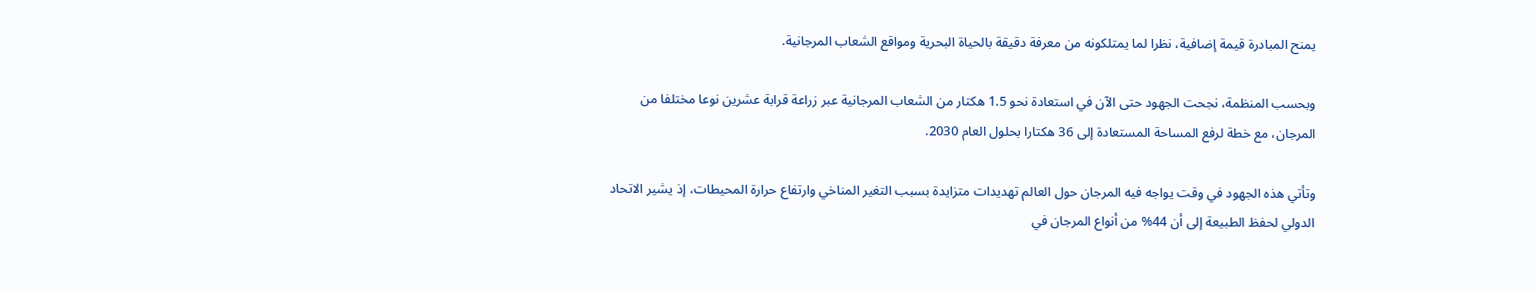يمنح المبادرة قيمة إضافية، نظرا لما يمتلكونه من معرفة دقيقة بالحياة البحرية ومواقع الشعاب المرجانية.

وبحسب المنظمة، نجحت الجهود حتى الآن في استعادة نحو 1.5 هكتار من الشعاب المرجانية عبر زراعة قرابة عشرين نوعا مختلفا من المرجان، مع خطة لرفع المساحة المستعادة إلى 36 هكتارا بحلول العام 2030.

وتأتي هذه الجهود في وقت يواجه فيه المرجان حول العالم تهديدات متزايدة بسبب التغير المناخي وارتفاع حرارة المحيطات، إذ يشير الاتحاد الدولي لحفظ الطبيعة إلى أن 44% من أنواع المرجان في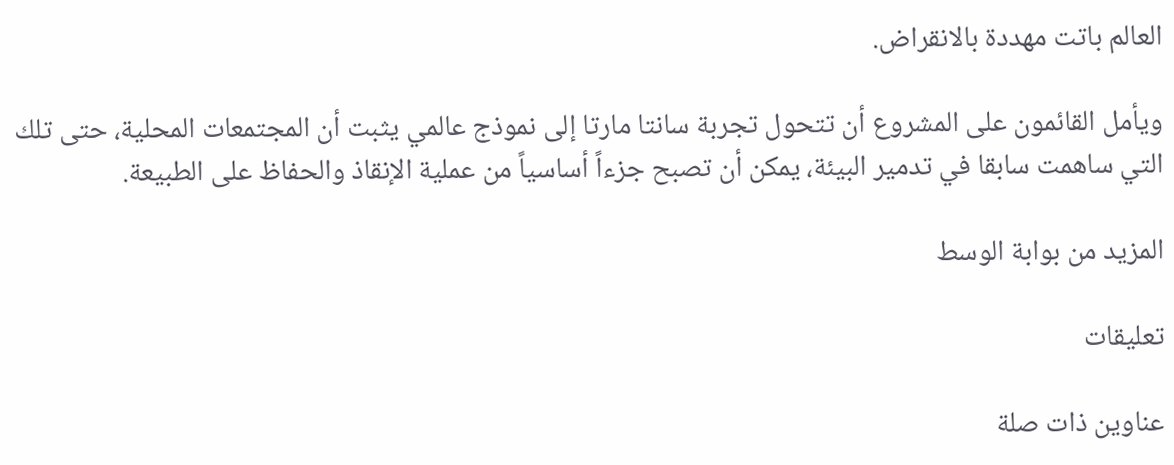العالم باتت مهددة بالانقراض.

ويأمل القائمون على المشروع أن تتحول تجربة سانتا مارتا إلى نموذج عالمي يثبت أن المجتمعات المحلية، حتى تلك التي ساهمت سابقا في تدمير البيئة، يمكن أن تصبح جزءاً أساسياً من عملية الإنقاذ والحفاظ على الطبيعة.

المزيد من بوابة الوسط

تعليقات

عناوين ذات صلة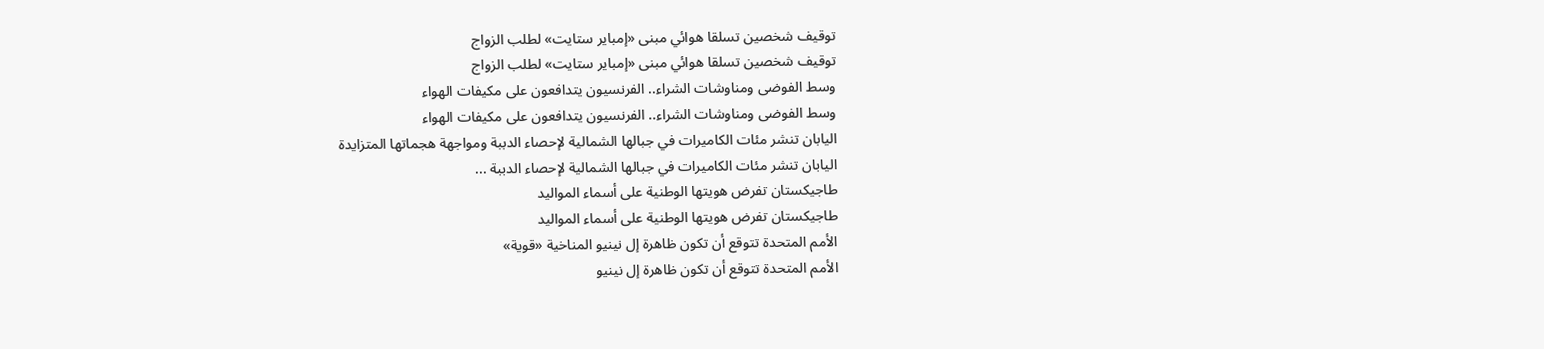توقيف شخصين تسلقا هوائي مبنى «إمباير ستايت» لطلب الزواج
توقيف شخصين تسلقا هوائي مبنى «إمباير ستايت» لطلب الزواج
وسط الفوضى ومناوشات الشراء.. الفرنسيون يتدافعون على مكيفات الهواء
وسط الفوضى ومناوشات الشراء.. الفرنسيون يتدافعون على مكيفات الهواء
اليابان تنشر مئات الكاميرات في جبالها الشمالية لإحصاء الدببة ومواجهة هجماتها المتزايدة
اليابان تنشر مئات الكاميرات في جبالها الشمالية لإحصاء الدببة ...
طاجيكستان تفرض هويتها الوطنية على أسماء المواليد
طاجيكستان تفرض هويتها الوطنية على أسماء المواليد
الأمم المتحدة تتوقع أن تكون ظاهرة إل نينيو المناخية «قوية»
الأمم المتحدة تتوقع أن تكون ظاهرة إل نينيو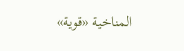المناخية «قوية»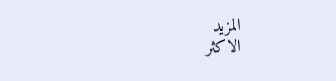المزيد
الاكثر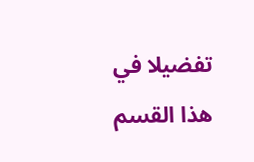تفضيلا في هذا القسم